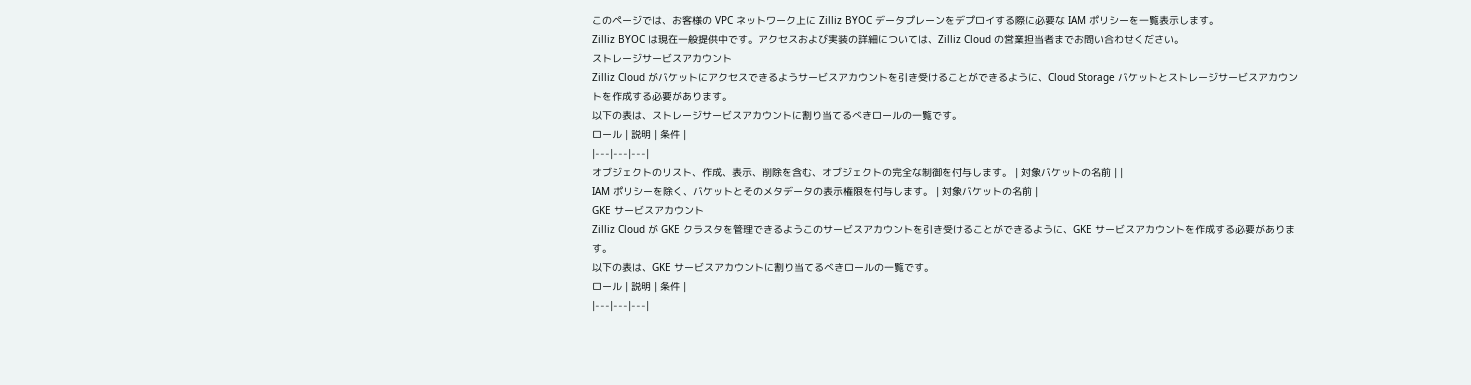このページでは、お客様の VPC ネットワーク上に Zilliz BYOC データプレーンをデプロイする際に必要な IAM ポリシーを一覧表示します。
Zilliz BYOC は現在一般提供中です。アクセスおよび実装の詳細については、Zilliz Cloud の営業担当者までお問い合わせください。
ストレージサービスアカウント
Zilliz Cloud がバケットにアクセスできるようサービスアカウントを引き受けることができるように、Cloud Storage バケットとストレージサービスアカウントを作成する必要があります。
以下の表は、ストレージサービスアカウントに割り当てるべきロールの一覧です。
ロール | 説明 | 条件 |
|---|---|---|
オブジェクトのリスト、作成、表示、削除を含む、オブジェクトの完全な制御を付与します。 | 対象バケットの名前 | |
IAM ポリシーを除く、バケットとそのメタデータの表示権限を付与します。 | 対象バケットの名前 |
GKE サービスアカウント
Zilliz Cloud が GKE クラスタを管理できるようこのサービスアカウントを引き受けることができるように、GKE サービスアカウントを作成する必要があります。
以下の表は、GKE サービスアカウントに割り当てるべきロールの一覧です。
ロール | 説明 | 条件 |
|---|---|---|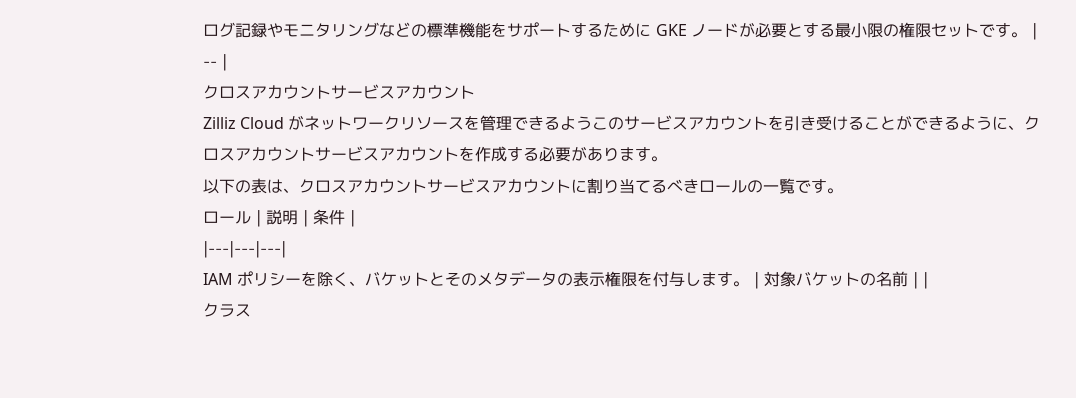ログ記録やモニタリングなどの標準機能をサポートするために GKE ノードが必要とする最小限の権限セットです。 | -- |
クロスアカウントサービスアカウント
Zilliz Cloud がネットワークリソースを管理できるようこのサービスアカウントを引き受けることができるように、クロスアカウントサービスアカウントを作成する必要があります。
以下の表は、クロスアカウントサービスアカウントに割り当てるべきロールの一覧です。
ロール | 説明 | 条件 |
|---|---|---|
IAM ポリシーを除く、バケットとそのメタデータの表示権限を付与します。 | 対象バケットの名前 | |
クラス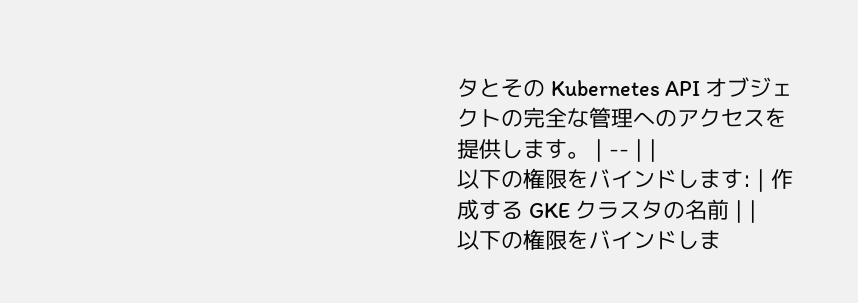タとその Kubernetes API オブジェクトの完全な管理へのアクセスを提供します。 | -- | |
以下の権限をバインドします: | 作成する GKE クラスタの名前 | |
以下の権限をバインドしま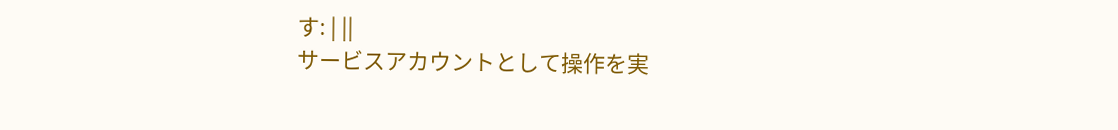す: | ||
サービスアカウントとして操作を実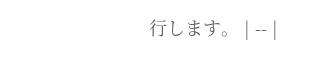行します。 | -- |